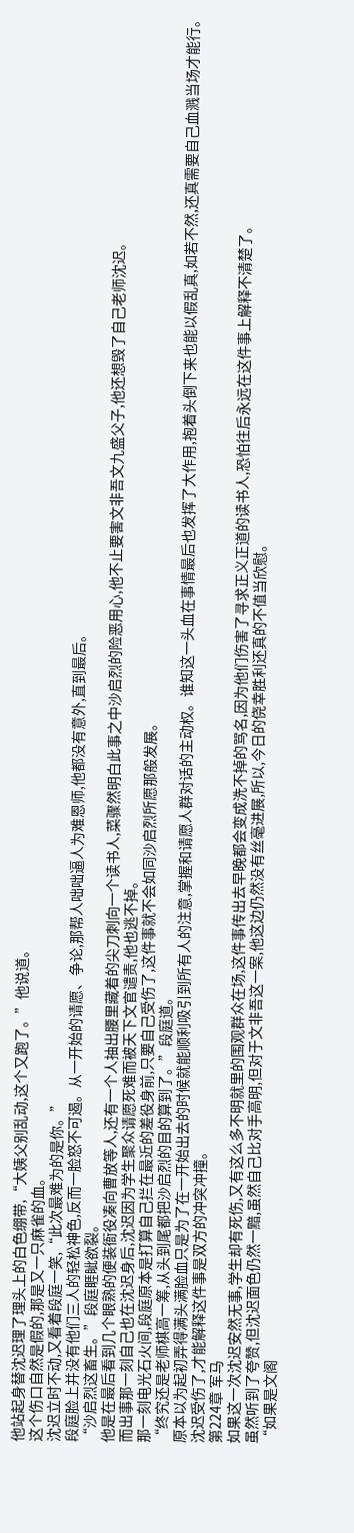他站起身替沈迟理了理头上的白色绷带,“大姨父别乱动,这个又跑了。”他说道。
这个伤口自然是假的,那是又一只麻雀的血。
沈迟立时不动,又看着段庭一笑,“此次最难为的是你。”
段庭脸上并没有他们三人的轻松神色,反而一脸怒不可遏。从一开始的请愿、争论,那帮人咄咄逼人为难恩师,他都没有意外,直到最后。
“沙启烈这畜生。”段庭睚眦欲裂。
他是在最后看到几个眼熟的便装衙役凑向曹放等人,还有一个人抽出腰里藏着的尖刀刺向一个读书人,菜骤然明白此事之中沙启烈的险恶用心,他不止要害文非吾文九盛父子,他还想毁了自己老师沈迟。
而出事那一刻自己也在沈迟身后,沈迟因为学生聚众请愿死难而被天下文官谴责,他也逃不掉。
那一刻电光石火间,段庭原本是打算自己拦在最近的差役身前,只要自己受伤了,这件事就不会如同沙启烈所愿那般发展。
“终究还是老师棋高一筹,从头到尾都把沙启烈的目的算到了。”段庭道。
原本以为起初弄得满头满脸血只是为了在一开始出去的时候就能顺利吸引到所有人的注意,掌握和请愿人群对话的主动权。谁知这一头血在事情最后也发挥了大作用,抱着头倒下来也能以假乱真,如若不然,还真需要自己血溅当场才能行。
沈迟受伤了,才能解释这件事是双方的冲突冲撞。
第224章 军马
如果这一次沈迟安然无事,学生却有死伤,又有这么多不明就里的围观群众在场,这件事传出去早晚都会变成洗不掉的骂名,因为他们伤害了寻求正义正道的读书人,恐怕往后永远在这件事上解释不清楚了。
虽然听到了夸赞,但沈迟面色仍然一黯,虽然自己比对手高明,但对于文非吾这一案,他这边仍然没有丝毫进展,所以,今日的侥幸胜利还真的不值当欣慰。
“如果是文阁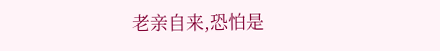老亲自来,恐怕是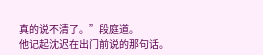真的说不清了。”段庭道。
他记起沈迟在出门前说的那句话。